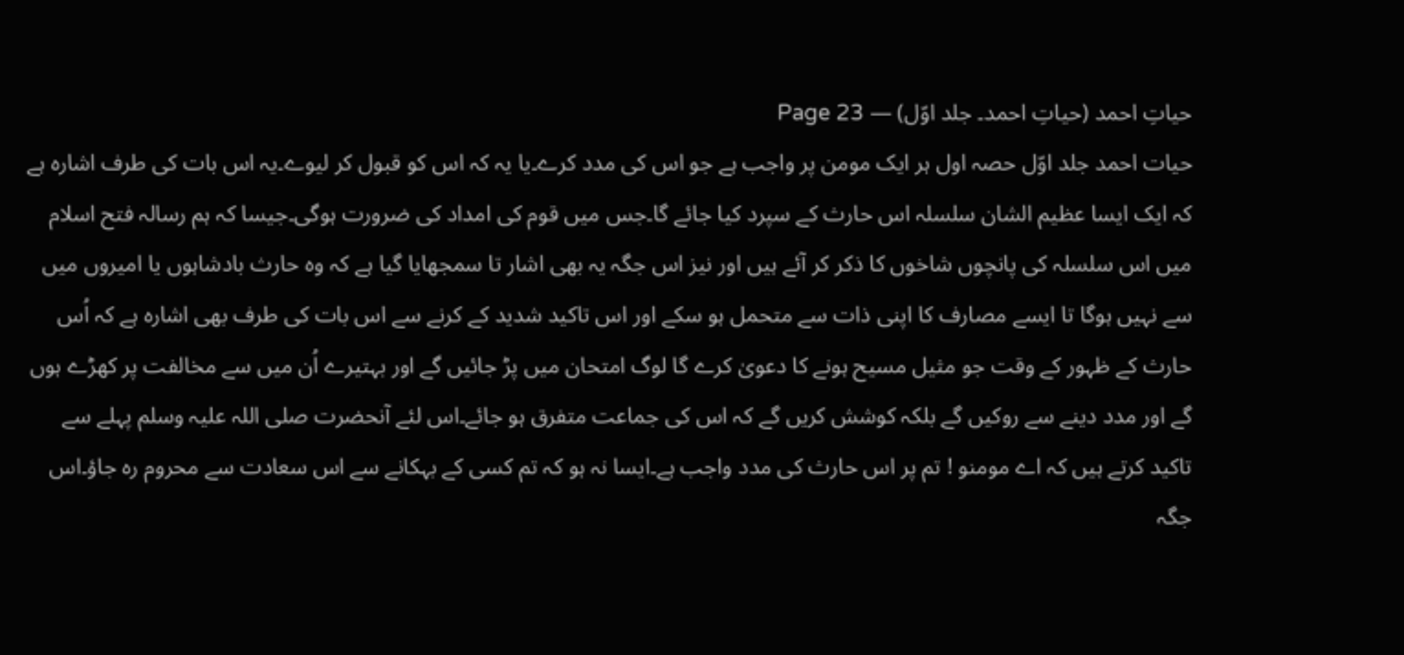حیاتِ احمد (حیاتِ احمد۔ جلد اوّل) — Page 23
حیات احمد جلد اوّل حصہ اول ہر ایک مومن پر واجب ہے جو اس کی مدد کرے۔یا یہ کہ اس کو قبول کر لیوے۔یہ اس بات کی طرف اشارہ ہے کہ ایک ایسا عظیم الشان سلسلہ اس حارث کے سپرد کیا جائے گا۔جس میں قوم کی امداد کی ضرورت ہوگی۔جیسا کہ ہم رسالہ فتح اسلام میں اس سلسلہ کی پانچوں شاخوں کا ذکر کر آئے ہیں اور نیز اس جگہ یہ بھی اشار تا سمجھایا گیا ہے کہ وہ حارث بادشاہوں یا امیروں میں سے نہیں ہوگا تا ایسے مصارف کا اپنی ذات سے متحمل ہو سکے اور اس تاکید شدید کے کرنے سے اس بات کی طرف بھی اشارہ ہے کہ اُس حارث کے ظہور کے وقت جو مثیل مسیح ہونے کا دعویٰ کرے گا لوگ امتحان میں پڑ جائیں گے اور بہتیرے اُن میں سے مخالفت پر کھڑے ہوں گے اور مدد دینے سے روکیں گے بلکہ کوشش کریں گے کہ اس کی جماعت متفرق ہو جائے۔اس لئے آنحضرت صلی اللہ علیہ وسلم پہلے سے تاکید کرتے ہیں کہ اے مومنو ! تم پر اس حارث کی مدد واجب ہے۔ایسا نہ ہو کہ تم کسی کے بہکانے سے اس سعادت سے محروم رہ جاؤ۔اس جگہ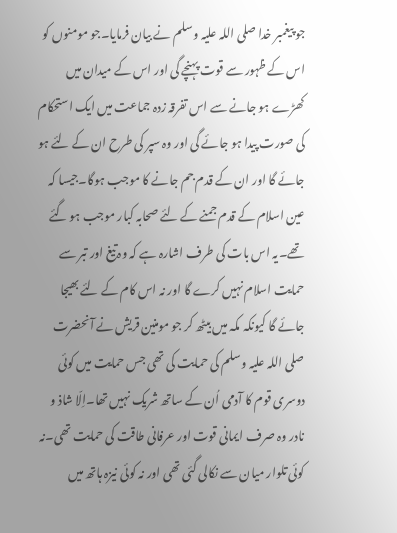جو پیغمبر خدا صلی اللہ علیہ وسلم نے بیان فرمایا۔جو مومنوں کو اس کے ظہور سے قوت پہنچے گی اور اس کے میدان میں کھڑے ہو جانے سے اس تفرقہ زدہ جماعت میں ایک استحکام کی صورت پیدا ہو جائے گی اور وہ سپر کی طرح ان کے لئے ہو جائے گا اور ان کے قدم جم جانے کا موجب ہوگا۔جیسا کہ عین اسلام کے قدم جمنے کے لئے صحابہ کبار موجب ہو گئے تھے۔یہ اس بات کی طرف اشارہ ہے کہ وہ تیغ اور تبر سے حمایت اسلام نہیں کرے گا اور نہ اس کام کے لئے بھیجا جائے گا کیونکہ مکہ میں بیٹھ کر جو مومنین قریش نے آنحضرت صلی اللہ علیہ وسلم کی حمایت کی تھی جس حمایت میں کوئی دوسری قوم کا آدمی اُن کے ساتھ شریک نہیں تھا۔اِلّا شاذ و نادر وہ صرف ایمانی قوت اور عرفانی طاقت کی حمایت تھی۔نہ کوئی تلوار میان سے نکالی گئی تھی اور نہ کوئی نیزہ ہاتھ میں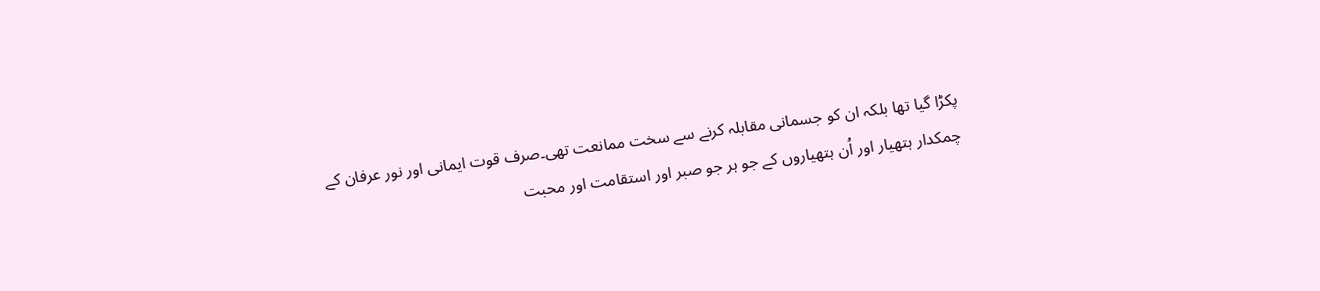پکڑا گیا تھا بلکہ ان کو جسمانی مقابلہ کرنے سے سخت ممانعت تھی۔صرف قوت ایمانی اور نور عرفان کے چمکدار ہتھیار اور اُن ہتھیاروں کے جو ہر جو صبر اور استقامت اور محبت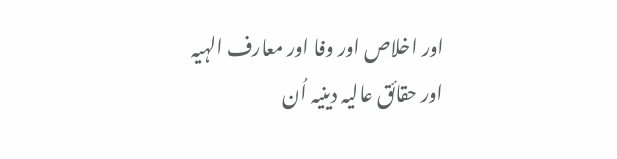اور اخلاص اور وفا اور معارف الہیہ اور حقائق عالیہ دینیہ اُن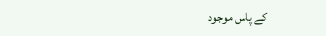کے پاس موجود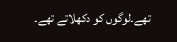تھے۔لوگوں کو دکھلاتے تھے۔